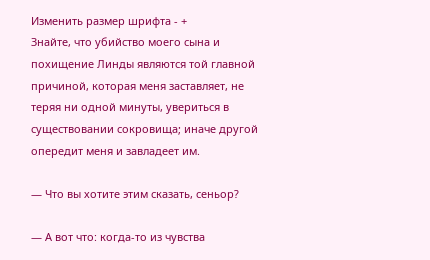Изменить размер шрифта - +
Знайте, что убийство моего сына и похищение Линды являются той главной причиной, которая меня заставляет, не теряя ни одной минуты, увериться в существовании сокровища; иначе другой опередит меня и завладеет им.

— Что вы хотите этим сказать, сеньор?

— А вот что: когда-то из чувства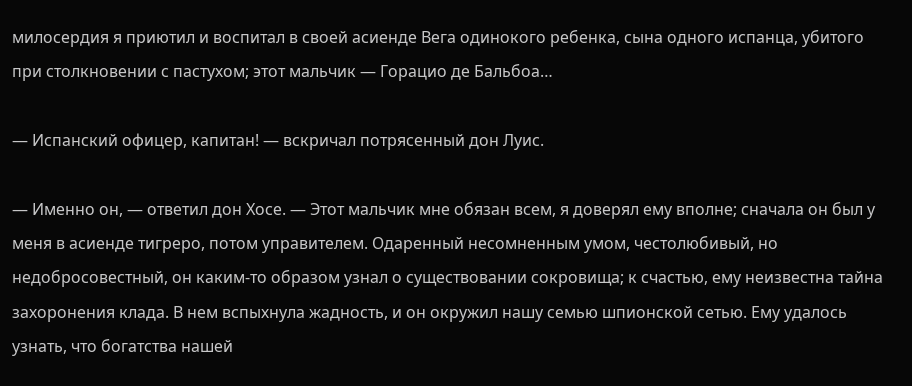милосердия я приютил и воспитал в своей асиенде Вега одинокого ребенка, сына одного испанца, убитого при столкновении с пастухом; этот мальчик — Горацио де Бальбоа…

— Испанский офицер, капитан! — вскричал потрясенный дон Луис.

— Именно он, — ответил дон Хосе. — Этот мальчик мне обязан всем, я доверял ему вполне; сначала он был у меня в асиенде тигреро, потом управителем. Одаренный несомненным умом, честолюбивый, но недобросовестный, он каким-то образом узнал о существовании сокровища; к счастью, ему неизвестна тайна захоронения клада. В нем вспыхнула жадность, и он окружил нашу семью шпионской сетью. Ему удалось узнать, что богатства нашей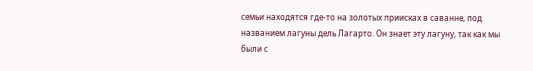семьи находятся где-то на золотых приисках в саванне, под названием лагуны дель Лагарто. Он знает эту лагуну, так как мы были с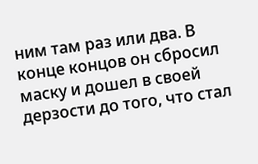ним там раз или два. В конце концов он сбросил маску и дошел в своей дерзости до того, что стал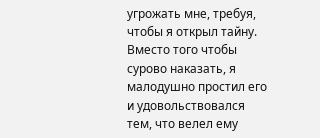угрожать мне, требуя, чтобы я открыл тайну. Вместо того чтобы сурово наказать, я малодушно простил его и удовольствовался тем, что велел ему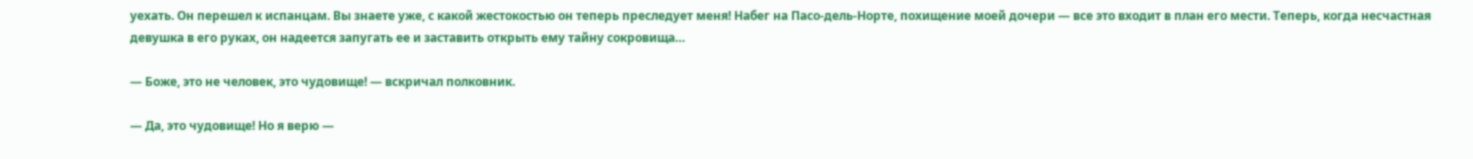уехать. Он перешел к испанцам. Вы знаете уже, с какой жестокостью он теперь преследует меня! Набег на Пасо-дель-Норте, похищение моей дочери — все это входит в план его мести. Теперь, когда несчастная девушка в его руках, он надеется запугать ее и заставить открыть ему тайну сокровища…

— Боже, это не человек, это чудовище! — вскричал полковник.

— Да, это чудовище! Но я верю —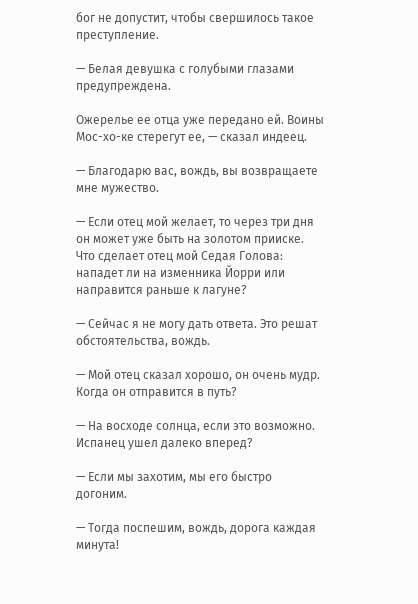бог не допустит, чтобы свершилось такое преступление.

— Белая девушка с голубыми глазами предупреждена.

Ожерелье ее отца уже передано ей. Воины Мос-хо-ке стерегут ее, — сказал индеец.

— Благодарю вас, вождь, вы возвращаете мне мужество.

— Если отец мой желает, то через три дня он может уже быть на золотом прииске. Что сделает отец мой Седая Голова: нападет ли на изменника Йорри или направится раньше к лагуне?

— Сейчас я не могу дать ответа. Это решат обстоятельства, вождь.

— Мой отец сказал хорошо, он очень мудр. Когда он отправится в путь?

— На восходе солнца, если это возможно. Испанец ушел далеко вперед?

— Если мы захотим, мы его быстро догоним.

— Тогда поспешим, вождь, дорога каждая минута!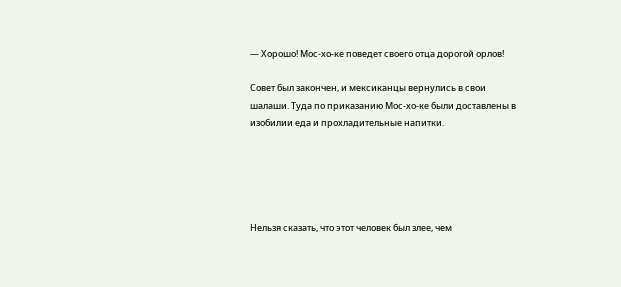— Хорошо! Мос-хо-ке поведет своего отца дорогой орлов!

Совет был закончен, и мексиканцы вернулись в свои шалаши. Туда по приказанию Мос-хо-ке были доставлены в изобилии еда и прохладительные напитки.





Нельзя сказать, что этот человек был злее, чем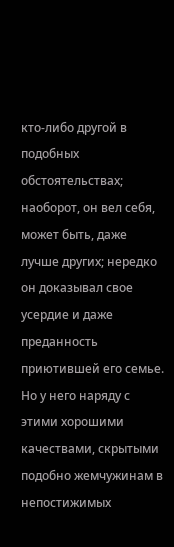кто-либо другой в подобных обстоятельствах; наоборот, он вел себя, может быть, даже лучше других; нередко он доказывал свое усердие и даже преданность приютившей его семье. Но у него наряду с этими хорошими качествами, скрытыми подобно жемчужинам в непостижимых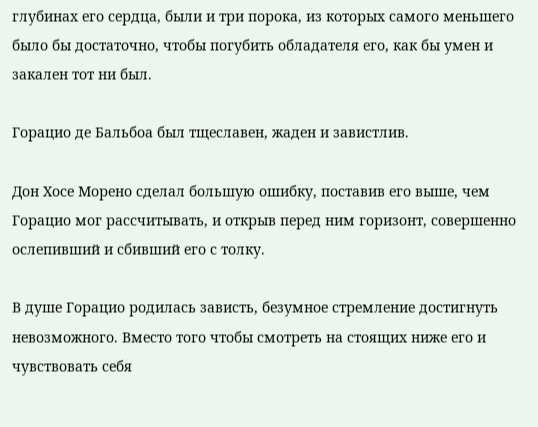глубинах его сердца, были и три порока, из которых самого меньшего было бы достаточно, чтобы погубить обладателя его, как бы умен и закален тот ни был.

Горацио де Бальбоа был тщеславен, жаден и завистлив.

Дон Хосе Морено сделал большую ошибку, поставив его выше, чем Горацио мог рассчитывать, и открыв перед ним горизонт, совершенно ослепивший и сбивший его с толку.

В душе Горацио родилась зависть, безумное стремление достигнуть невозможного. Вместо того чтобы смотреть на стоящих ниже его и чувствовать себя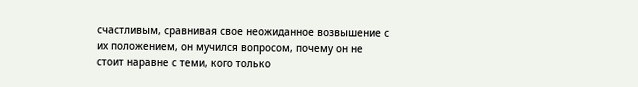счастливым, сравнивая свое неожиданное возвышение с их положением, он мучился вопросом, почему он не стоит наравне с теми, кого только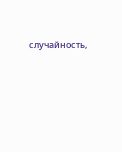случайность,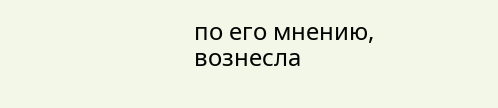по его мнению, вознесла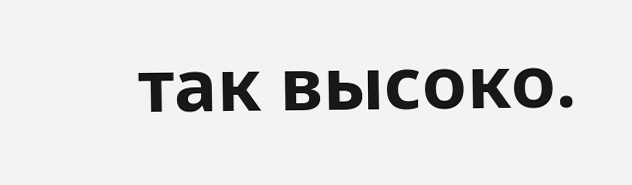так высоко.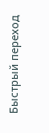Быстрый переход